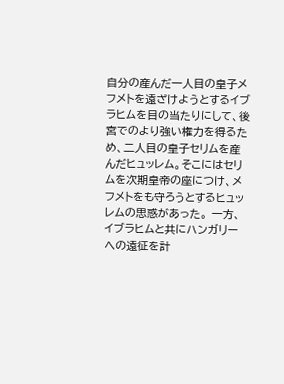自分の産んだ一人目の皇子メフメトを遠ざけようとするイブラヒムを目の当たりにして、後宮でのより強い権力を得るため、二人目の皇子セリムを産んだヒュッレム。そこにはセリムを次期皇帝の座につけ、メフメトをも守ろうとするヒュッレムの思惑があった。 一方、イブラヒムと共にハンガリーへの遠征を計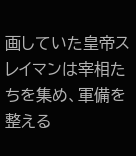画していた皇帝スレイマンは宰相たちを集め、軍備を整える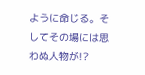ように命じる。そしてその場には思わぬ人物が!?